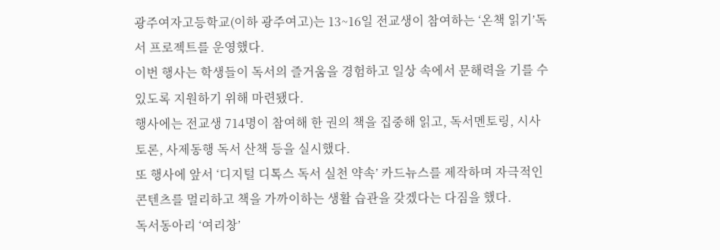광주여자고등학교(이하 광주여고)는 13~16일 전교생이 참여하는 ‘온책 읽기’독서 프로젝트를 운영했다.
이번 행사는 학생들이 독서의 즐거움을 경험하고 일상 속에서 문해력을 기를 수 있도록 지원하기 위해 마련됐다.
행사에는 전교생 714명이 참여해 한 권의 책을 집중해 읽고, 독서멘토링, 시사토론, 사제동행 독서 산책 등을 실시했다.
또 행사에 앞서 ‘디지털 디톡스 독서 실천 약속’ 카드뉴스를 제작하며 자극적인 콘텐츠를 멀리하고 책을 가까이하는 생활 습관을 갖겠다는 다짐을 했다.
독서동아리 ‘여리창’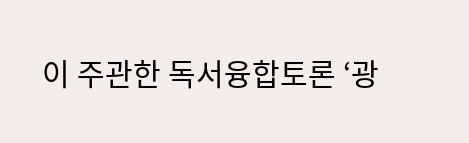이 주관한 독서융합토론 ‘광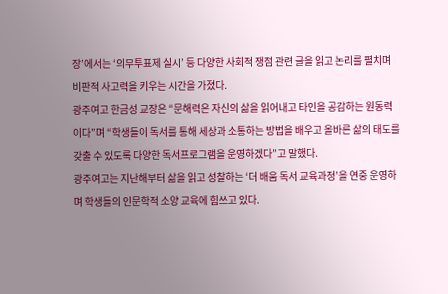장’에서는 ‘의무투표제 실시’ 등 다양한 사회적 쟁점 관련 글을 읽고 논리를 펼치며 비판적 사고력을 키우는 시간을 가졌다.
광주여고 한금성 교장은 “문해력은 자신의 삶을 읽어내고 타인을 공감하는 원동력이다”며 “학생들이 독서를 통해 세상과 소통하는 방법을 배우고 올바른 삶의 태도를 갖출 수 있도록 다양한 독서프로그램을 운영하겠다”고 말했다.
광주여고는 지난해부터 삶을 읽고 성찰하는 ‘더 배움 독서 교육과정’을 연중 운영하며 학생들의 인문학적 소양 교육에 힘쓰고 있다.